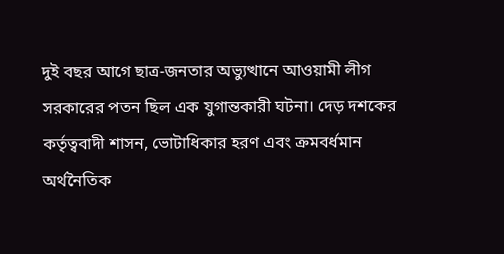দুই বছর আগে ছাত্র-জনতার অভ্যুত্থানে আওয়ামী লীগ সরকারের পতন ছিল এক যুগান্তকারী ঘটনা। দেড় দশকের কর্তৃত্ববাদী শাসন, ভোটাধিকার হরণ এবং ক্রমবর্ধমান অর্থনৈতিক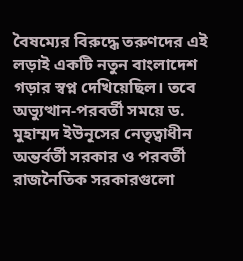বৈষম্যের বিরুদ্ধে তরুণদের এই লড়াই একটি নতুন বাংলাদেশ গড়ার স্বপ্ন দেখিয়েছিল। তবে অভ্যুত্থান-পরবর্তী সময়ে ড. মুহাম্মদ ইউনূসের নেতৃত্বাধীন অন্তর্বর্তী সরকার ও পরবর্তী রাজনৈতিক সরকারগুলো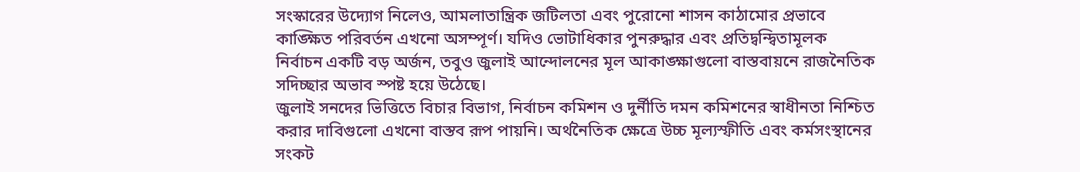সংস্কারের উদ্যোগ নিলেও, আমলাতান্ত্রিক জটিলতা এবং পুরোনো শাসন কাঠামোর প্রভাবে কাঙ্ক্ষিত পরিবর্তন এখনো অসম্পূর্ণ। যদিও ভোটাধিকার পুনরুদ্ধার এবং প্রতিদ্বন্দ্বিতামূলক নির্বাচন একটি বড় অর্জন, তবুও জুলাই আন্দোলনের মূল আকাঙ্ক্ষাগুলো বাস্তবায়নে রাজনৈতিক সদিচ্ছার অভাব স্পষ্ট হয়ে উঠেছে।
জুলাই সনদের ভিত্তিতে বিচার বিভাগ, নির্বাচন কমিশন ও দুর্নীতি দমন কমিশনের স্বাধীনতা নিশ্চিত করার দাবিগুলো এখনো বাস্তব রূপ পায়নি। অর্থনৈতিক ক্ষেত্রে উচ্চ মূল্যস্ফীতি এবং কর্মসংস্থানের সংকট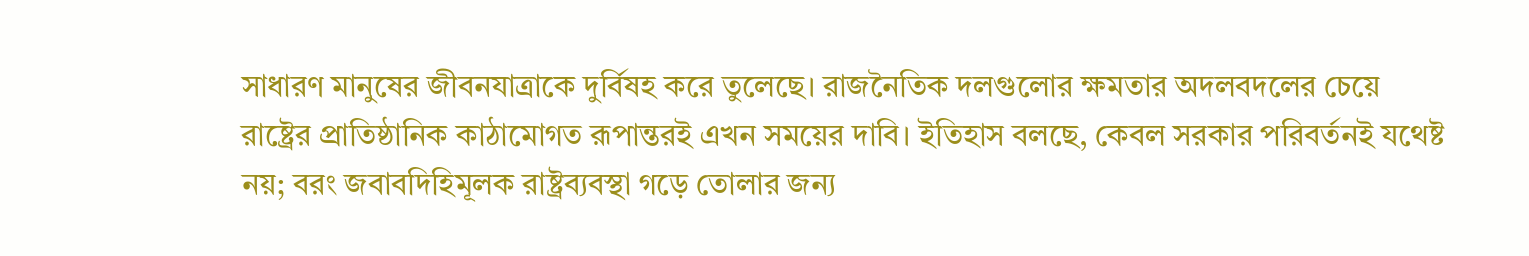সাধারণ মানুষের জীবনযাত্রাকে দুর্বিষহ করে তুলেছে। রাজনৈতিক দলগুলোর ক্ষমতার অদলবদলের চেয়ে রাষ্ট্রের প্রাতিষ্ঠানিক কাঠামোগত রূপান্তরই এখন সময়ের দাবি। ইতিহাস বলছে, কেবল সরকার পরিবর্তনই যথেষ্ট নয়; বরং জবাবদিহিমূলক রাষ্ট্রব্যবস্থা গড়ে তোলার জন্য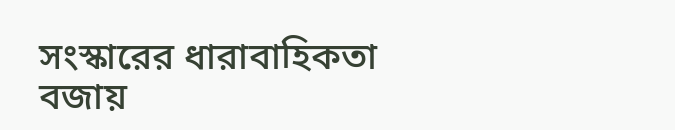সংস্কারের ধারাবাহিকতা বজায়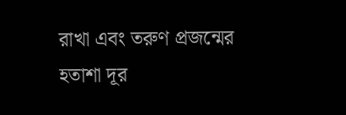রাখা এবং তরুণ প্রজন্মের হতাশা দূর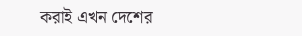করাই এখন দেশের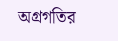অগ্রগতির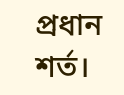প্রধান শর্ত।